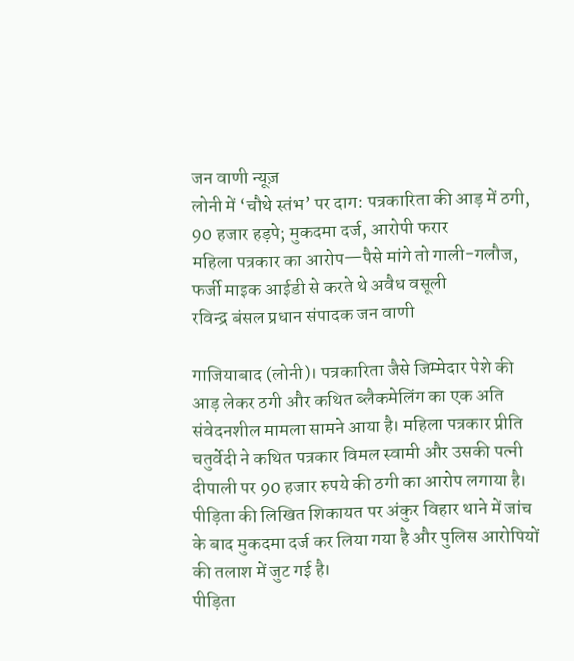जन वाणी न्यूज़
लोनी में ‘चौथे स्तंभ’ पर दाग: पत्रकारिता की आड़ में ठगी, 90 हजार हड़पे; मुकदमा दर्ज, आरोपी फरार
महिला पत्रकार का आरोप—पैसे मांगे तो गाली-गलौज, फर्जी माइक आईडी से करते थे अवैध वसूली
रविन्द्र बंसल प्रधान संपादक जन वाणी

गाजियाबाद (लोनी)। पत्रकारिता जैसे जिम्मेदार पेशे की आड़ लेकर ठगी और कथित ब्लैकमेलिंग का एक अति संवेदनशील मामला सामने आया है। महिला पत्रकार प्रीति चतुर्वेदी ने कथित पत्रकार विमल स्वामी और उसकी पत्नी दीपाली पर 90 हजार रुपये की ठगी का आरोप लगाया है। पीड़िता की लिखित शिकायत पर अंकुर विहार थाने में जांच के बाद मुकदमा दर्ज कर लिया गया है और पुलिस आरोपियों की तलाश में जुट गई है।
पीड़िता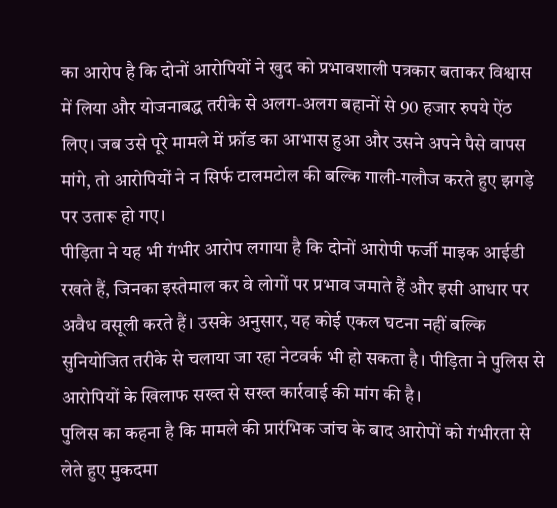का आरोप है कि दोनों आरोपियों ने खुद को प्रभावशाली पत्रकार बताकर विश्वास में लिया और योजनाबद्ध तरीके से अलग-अलग बहानों से 90 हजार रुपये ऐंठ लिए। जब उसे पूरे मामले में फ्रॉड का आभास हुआ और उसने अपने पैसे वापस मांगे, तो आरोपियों ने न सिर्फ टालमटोल की बल्कि गाली-गलौज करते हुए झगड़े पर उतारू हो गए।
पीड़िता ने यह भी गंभीर आरोप लगाया है कि दोनों आरोपी फर्जी माइक आईडी रखते हैं, जिनका इस्तेमाल कर वे लोगों पर प्रभाव जमाते हैं और इसी आधार पर अवैध वसूली करते हैं। उसके अनुसार, यह कोई एकल घटना नहीं बल्कि सुनियोजित तरीके से चलाया जा रहा नेटवर्क भी हो सकता है। पीड़िता ने पुलिस से आरोपियों के खिलाफ सख्त से सख्त कार्रवाई की मांग की है।
पुलिस का कहना है कि मामले की प्रारंभिक जांच के बाद आरोपों को गंभीरता से लेते हुए मुकदमा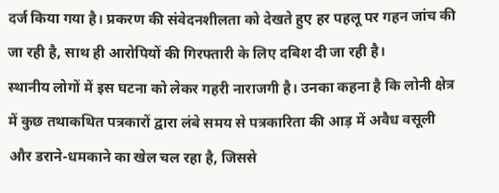दर्ज किया गया है। प्रकरण की संवेदनशीलता को देखते हुए हर पहलू पर गहन जांच की जा रही है, साथ ही आरोपियों की गिरफ्तारी के लिए दबिश दी जा रही है।
स्थानीय लोगों में इस घटना को लेकर गहरी नाराजगी है। उनका कहना है कि लोनी क्षेत्र में कुछ तथाकथित पत्रकारों द्वारा लंबे समय से पत्रकारिता की आड़ में अवैध वसूली और डराने-धमकाने का खेल चल रहा है, जिससे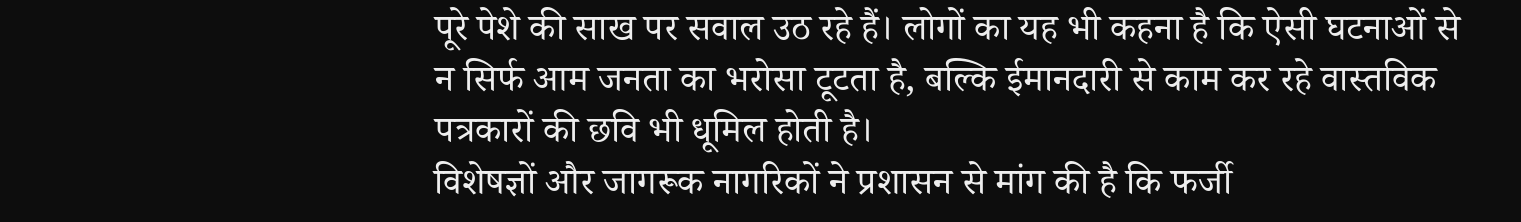पूरे पेशे की साख पर सवाल उठ रहे हैं। लोगों का यह भी कहना है कि ऐसी घटनाओं से न सिर्फ आम जनता का भरोसा टूटता है, बल्कि ईमानदारी से काम कर रहे वास्तविक पत्रकारों की छवि भी धूमिल होती है।
विशेषज्ञों और जागरूक नागरिकों ने प्रशासन से मांग की है कि फर्जी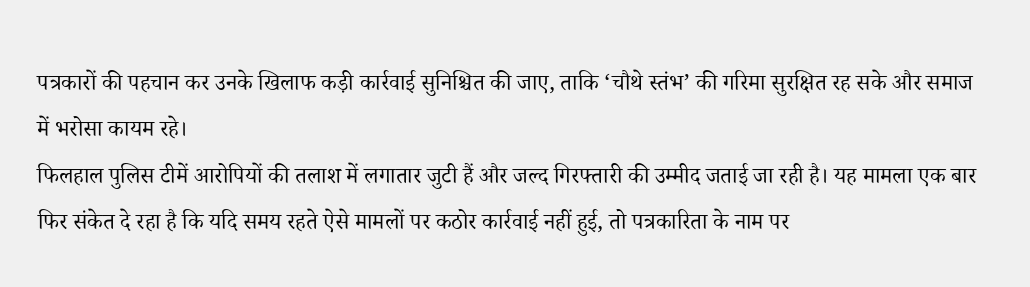पत्रकारों की पहचान कर उनके खिलाफ कड़ी कार्रवाई सुनिश्चित की जाए, ताकि ‘चौथे स्तंभ’ की गरिमा सुरक्षित रह सके और समाज में भरोसा कायम रहे।
फिलहाल पुलिस टीमें आरोपियों की तलाश में लगातार जुटी हैं और जल्द गिरफ्तारी की उम्मीद जताई जा रही है। यह मामला एक बार फिर संकेत दे रहा है कि यदि समय रहते ऐसे मामलों पर कठोर कार्रवाई नहीं हुई, तो पत्रकारिता के नाम पर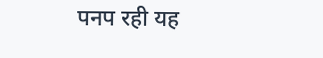पनप रही यह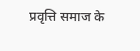प्रवृत्ति समाज के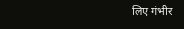लिए गंभीर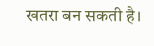खतरा बन सकती है।